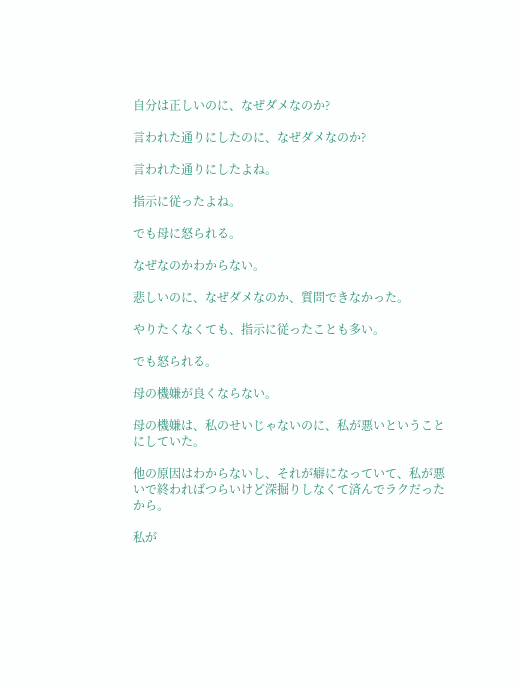自分は正しいのに、なぜダメなのか?

言われた通りにしたのに、なぜダメなのか?

言われた通りにしたよね。

指示に従ったよね。

でも母に怒られる。

なぜなのかわからない。

悲しいのに、なぜダメなのか、質問できなかった。

やりたくなくても、指示に従ったことも多い。

でも怒られる。

母の機嫌が良くならない。

母の機嫌は、私のせいじゃないのに、私が悪いということにしていた。

他の原因はわからないし、それが癖になっていて、私が悪いで終わればつらいけど深掘りしなくて済んでラクだったから。

私が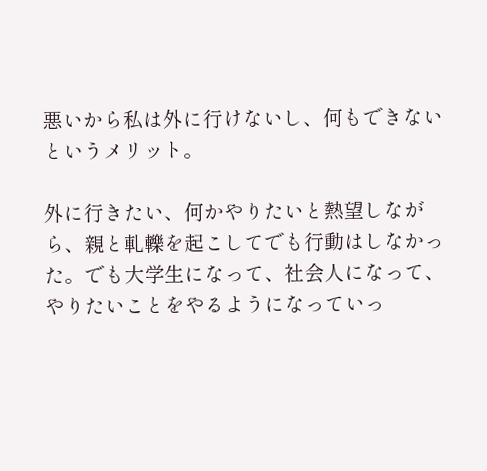悪いから私は外に行けないし、何もできないというメリット。

外に行きたい、何かやりたいと熱望しながら、親と軋轢を起こしてでも行動はしなかった。でも大学生になって、社会人になって、やりたいことをやるようになっていっ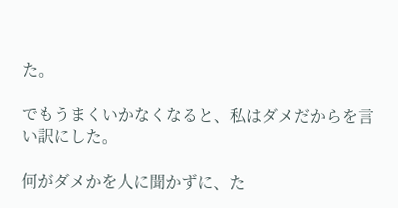た。

でもうまくいかなくなると、私はダメだからを言い訳にした。

何がダメかを人に聞かずに、た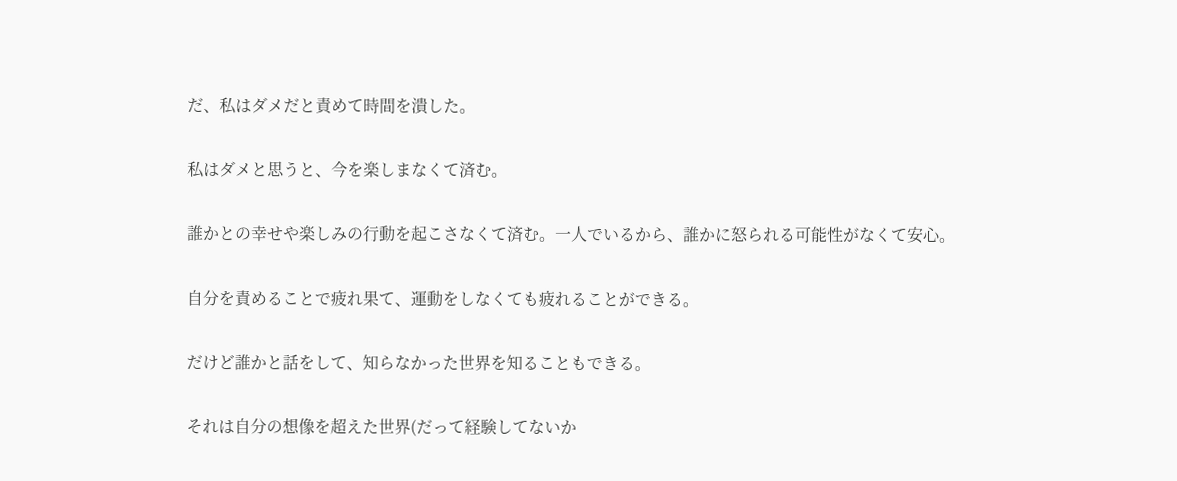だ、私はダメだと責めて時間を潰した。

私はダメと思うと、今を楽しまなくて済む。

誰かとの幸せや楽しみの行動を起こさなくて済む。一人でいるから、誰かに怒られる可能性がなくて安心。

自分を責めることで疲れ果て、運動をしなくても疲れることができる。

だけど誰かと話をして、知らなかった世界を知ることもできる。

それは自分の想像を超えた世界(だって経験してないか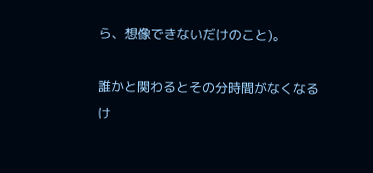ら、想像できないだけのこと)。

誰かと関わるとその分時間がなくなるけ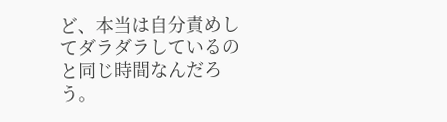ど、本当は自分責めしてダラダラしているのと同じ時間なんだろう。